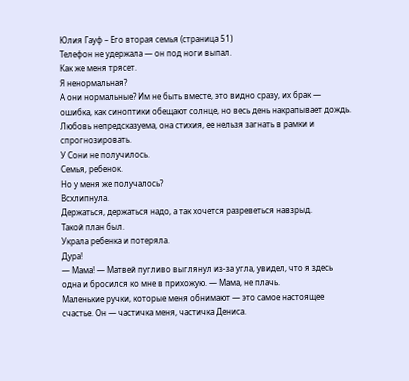Юлия Гауф – Его вторая семья (страница 51)
Телефон не удержала — он под ноги выпал.
Как же меня трясет.
Я ненормальная?
А они нормальные? Им не быть вместе, это видно сразу, их брак — ошибка, как синоптики обещают солнце, но весь день накрапывает дождь.
Любовь непредсказуема, она стихия, ее нельзя загнать в рамки и спрогнозировать.
У Сони не получилось.
Семья, ребенок.
Но у меня же получалось?
Всхлипнула.
Держаться, держаться надо, а так хочется разреветься навзрыд.
Такой план был.
Украла ребенка и потеряла.
Дура!
— Мама! — Матвей пугливо выглянул из-за угла, увидел, что я здесь одна и бросился ко мне в прихожую. — Мама, не плачь.
Маленькие ручки, которые меня обнимают — это самое настоящее счастье. Он — частичка меня, частичка Дениса.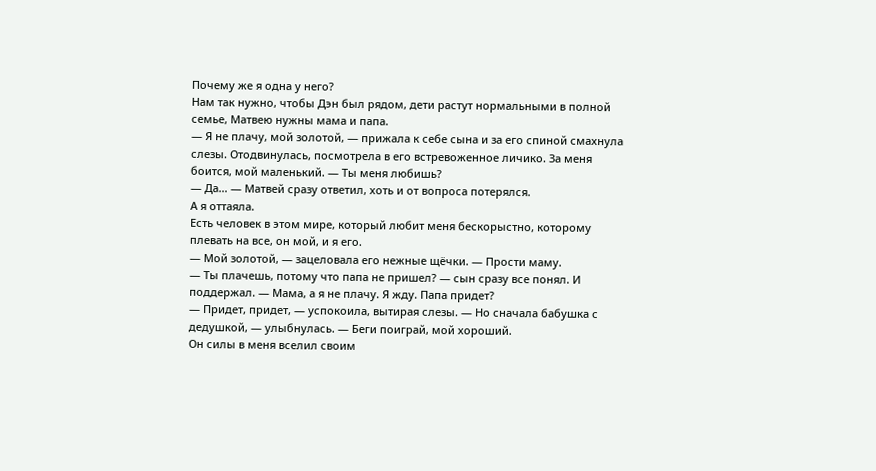Почему же я одна у него?
Нам так нужно, чтобы Дэн был рядом, дети растут нормальными в полной семье, Матвею нужны мама и папа.
— Я не плачу, мой золотой, — прижала к себе сына и за его спиной смахнула слезы. Отодвинулась, посмотрела в его встревоженное личико. За меня боится, мой маленький. — Ты меня любишь?
— Да… — Матвей сразу ответил, хоть и от вопроса потерялся.
А я оттаяла.
Есть человек в этом мире, который любит меня бескорыстно, которому плевать на все, он мой, и я его.
— Мой золотой, — зацеловала его нежные щёчки. — Прости маму.
— Ты плачешь, потому что папа не пришел? — сын сразу все понял. И поддержал. — Мама, а я не плачу. Я жду. Папа придет?
— Придет, придет, — успокоила, вытирая слезы. — Но сначала бабушка с дедушкой, — улыбнулась. — Беги поиграй, мой хороший.
Он силы в меня вселил своим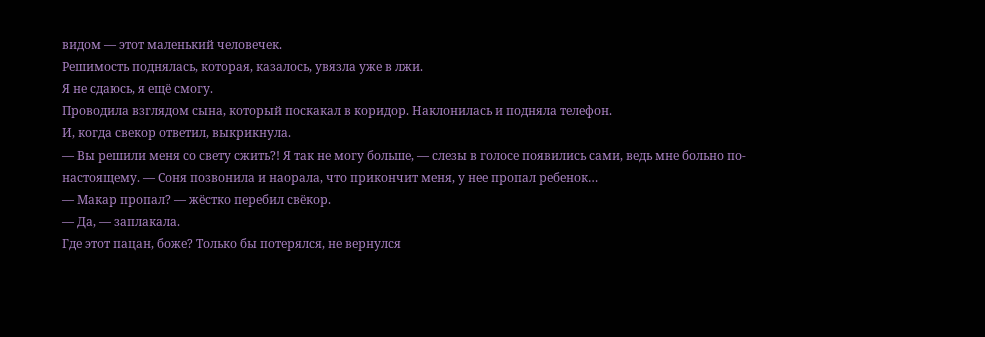видом — этот маленький человечек.
Решимость поднялась, которая, казалось, увязла уже в лжи.
Я не сдаюсь, я ещё смогу.
Проводила взглядом сына, который поскакал в коридор. Наклонилась и подняла телефон.
И, когда свекор ответил, выкрикнула.
— Вы решили меня со свету сжить?! Я так не могу больше, — слезы в голосе появились сами, ведь мне больно по-настоящему. — Соня позвонила и наорала, что прикончит меня, у нее пропал ребенок…
— Макар пропал? — жёстко перебил свёкор.
— Да, — заплакала.
Где этот пацан, боже? Только бы потерялся, не вернулся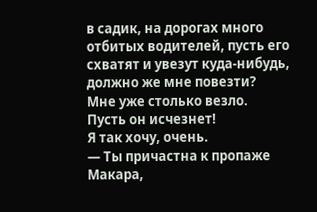в садик, на дорогах много отбитых водителей, пусть его схватят и увезут куда-нибудь, должно же мне повезти?
Мне уже столько везло.
Пусть он исчезнет!
Я так хочу, очень.
— Ты причастна к пропаже Макара,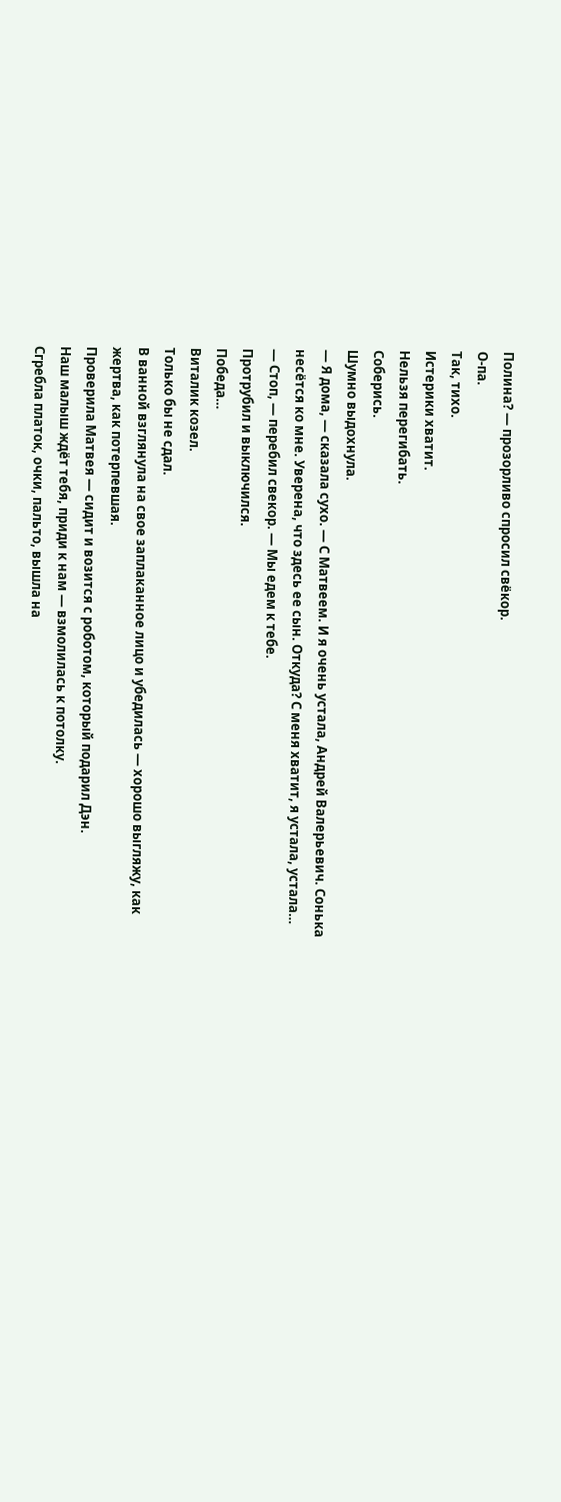Полина? — прозорливо спросил свёкор.
О-па.
Так, тихо.
Истерики хватит.
Нельзя перегибать.
Соберись.
Шумно выдохнула.
— Я дома, — сказала сухо. — С Матвеем. И я очень устала, Андрей Валерьевич. Сонька несётся ко мне. Уверена, что здесь ее сын. Откуда? С меня хватит, я устала, устала…
— Стоп, — перебил свекор. — Мы едем к тебе.
Протрубил и выключился.
Победа…
Виталик козел.
Только бы не сдал.
В ванной взглянула на свое заплаканное лицо и убедилась — хорошо выгляжу, как жертва, как потерпевшая.
Проверила Матвея — сидит и возится с роботом, который подарил Дэн.
Наш малыш ждёт тебя, приди к нам — взмолилась к потолку.
Сгребла платок, очки, пальто, вышла на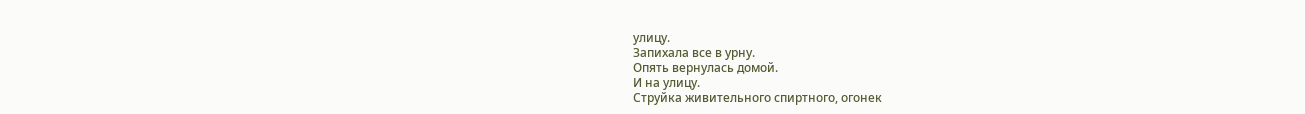улицу.
Запихала все в урну.
Опять вернулась домой.
И на улицу.
Струйка живительного спиртного, огонек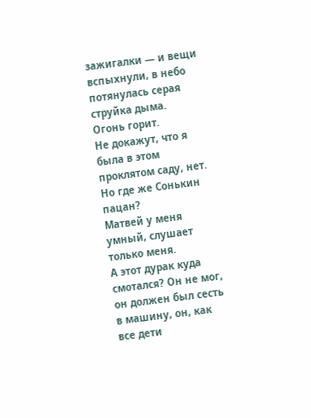зажигалки — и вещи вспыхнули, в небо потянулась серая струйка дыма.
Огонь горит.
Не докажут, что я была в этом проклятом саду, нет.
Но где же Сонькин пацан?
Матвей у меня умный, слушает только меня.
А этот дурак куда смотался? Он не мог, он должен был сесть в машину, он, как все дети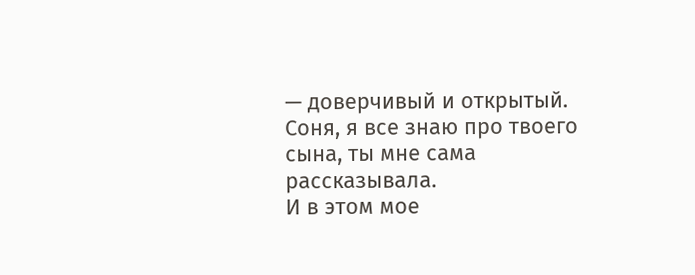— доверчивый и открытый.
Соня, я все знаю про твоего сына, ты мне сама рассказывала.
И в этом мое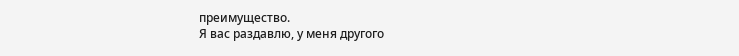преимущество.
Я вас раздавлю, у меня другого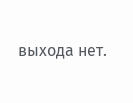выхода нет.